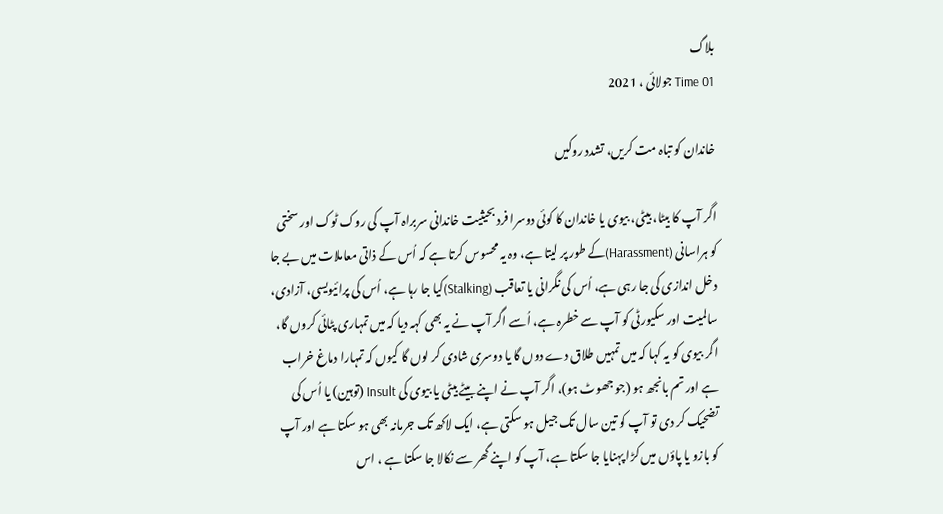بلاگ
Time 01 جولائی ، 2021

خاندان کو تباہ مت کریں، تشدد روکیں

اگر آپ کا بیٹا، بیٹی، بیوی یا خاندان کا کوئی دوسرا فرد بحیثیت خاندانی سربراہ آپ کی روک ٹوک اور سختی کو ہراسانی (Harassment)کے طور پر لیتا ہے، وہ یہ محسوس کرتا ہے کہ اُس کے ذاتی معاملات میں بے جا دخل اندازی کی جا رہی ہے، اُس کی نگرانی یا تعاقب (Stalking)کیا جا رہا ہے، اُس کی پرائیویسی، آزادی، سالمیت اور سکیورٹی کو آپ سے خطرہ ہے، اُسے اگر آپ نے یہ بھی کہہ دیا کہ میں تمہاری پٹائی کروں گا، اگر بیوی کو یہ کہا کہ میں تمہیں طلاق دے دوں گا یا دوسری شادی کر لوں گا کیوں کہ تمہارا دماغ خراب ہے اور تم بانجھ ہو (جو جھوٹ ہو)، اگر آپ نے اپنے بیٹے بیٹی یا بیوی کی Insult (توہین) یا اُس کی تضحیک کر دی تو آپ کو تین سال تک جیل ہو سکتی ہے، ایک لاکھ تک جرمانہ بھی ہو سکتا ہے اور آپ کو بازو یا پاؤں میں کڑا پہنایا جا سکتا ہے، آپ کو اپنے گھر سے نکالا جا سکتا ہے ، اس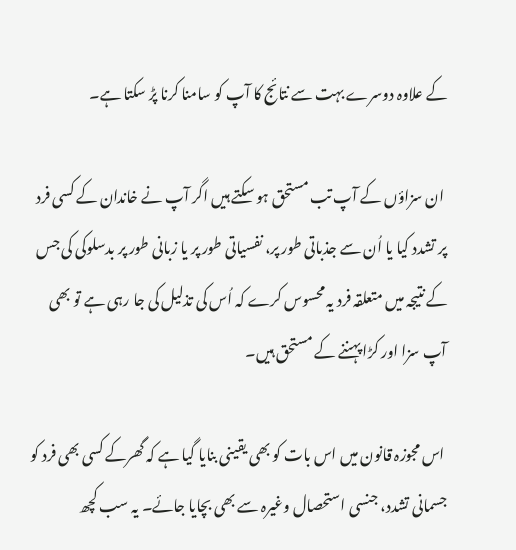کے علاوہ دوسرے بہت سے نتائج کا آپ کو سامنا کرنا پڑ سکتا ہے۔

 ان سزاؤں کے آپ تب مستحق ہو سکتے ہیں اگر آپ نے خاندان کے کسی فرد پر تشدد کیا یا اُن سے جذباتی طور پر، نفسیاتی طور پر یا زبانی طور پر بدسلوکی کی جس کے نتیجہ میں متعلقہ فرد یہ محسوس کرے کہ اُس کی تذلیل کی جا رہی ہے تو بھی آپ سزا اور کڑا پہننے کے مستحق ہیں۔

 اس مجوزہ قانون میں اس بات کو بھی یقینی بنایا گیا ہے کہ گھرکے کسی بھی فرد کو جسمانی تشدد، جنسی استحصال وغیرہ سے بھی بچایا جائے۔ یہ سب کچھ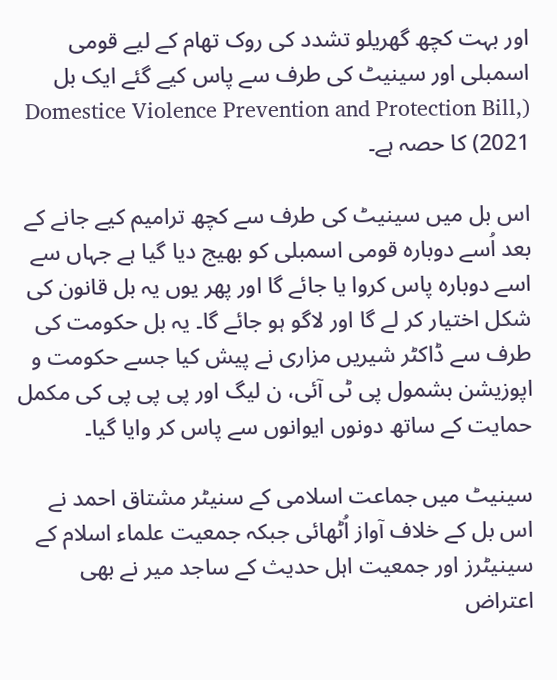اور بہت کچھ گھریلو تشدد کی روک تھام کے لیے قومی اسمبلی اور سینیٹ کی طرف سے پاس کیے گئے ایک بل (Domestice Violence Prevention and Protection Bill, 2021) کا حصہ ہے۔

اس بل میں سینیٹ کی طرف سے کچھ ترامیم کیے جانے کے بعد اُسے دوبارہ قومی اسمبلی کو بھیج دیا گیا ہے جہاں سے اسے دوبارہ پاس کروا یا جائے گا اور پھر یوں یہ بل قانون کی شکل اختیار کر لے گا اور لاگو ہو جائے گا۔ یہ بل حکومت کی طرف سے ڈاکٹر شیریں مزاری نے پیش کیا جسے حکومت و اپوزیشن بشمول پی ٹی آئی، ن لیگ اور پی پی پی کی مکمل حمایت کے ساتھ دونوں ایوانوں سے پاس کر وایا گیا۔

سینیٹ میں جماعت اسلامی کے سنیٹر مشتاق احمد نے اس بل کے خلاف آواز اُٹھائی جبکہ جمعیت علماء اسلام کے سینیٹرز اور جمعیت اہل حدیث کے ساجد میر نے بھی اعتراض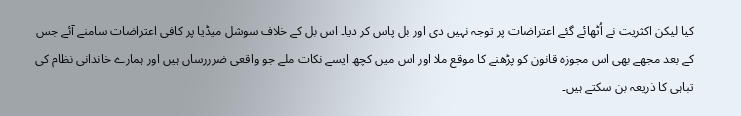کیا لیکن اکثریت نے اُٹھائے گئے اعتراضات پر توجہ نہیں دی اور بل پاس کر دیا۔ اس بل کے خلاف سوشل میڈیا پر کافی اعتراضات سامنے آئے جس کے بعد مجھے بھی اس مجوزہ قانون کو پڑھنے کا موقع ملا اور اس میں کچھ ایسے نکات ملے جو واقعی ضرررساں ہیں اور ہمارے خاندانی نظام کی تباہی کا ذریعہ بن سکتے ہیں۔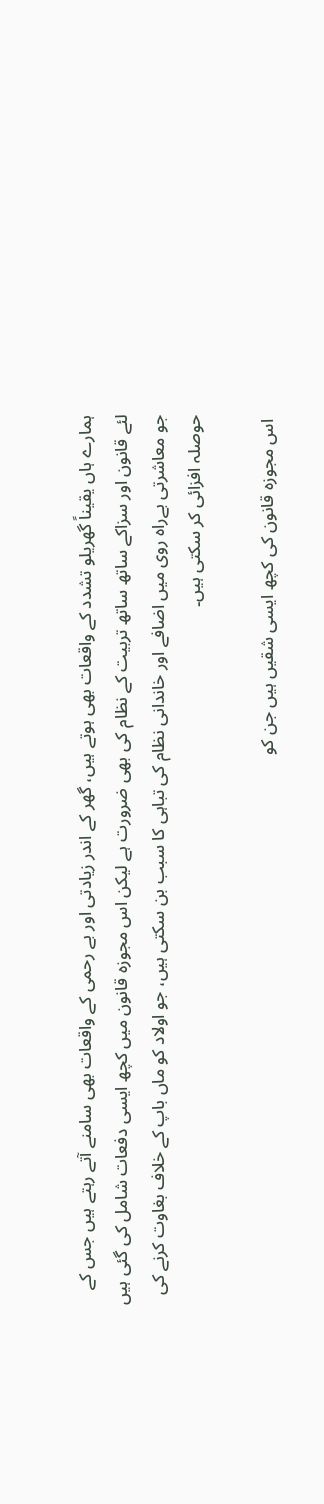ہمارے ہاں یقیناً گھریلو تشدد کے واقعات بھی ہوتے ہیں، گھر کے اندر زیادتی اور بے رحمی کے واقعات بھی سامنے آتے رہتے ہیں جس کے لئے قانون اور سزاکے ساتھ ساتھ تربیت کے نظام کی بھی ضرورت ہے لیکن اس مجوزہ قانون میں کچھ ایسی دفعات شامل کی گئی ہیں جو معاشرتی بےراہ روی میں اضافے اور خاندانی نظام کی تباہی کا سبب بن سکتی ہیں، جو اولاد کو ماں باپ کے خلاف بغاوت کرنے کی حوصلہ افزائی کر سکتی ہیں۔

 اس مجوزہ قانون کی کچھ ایسی شقیں ہیں جن کو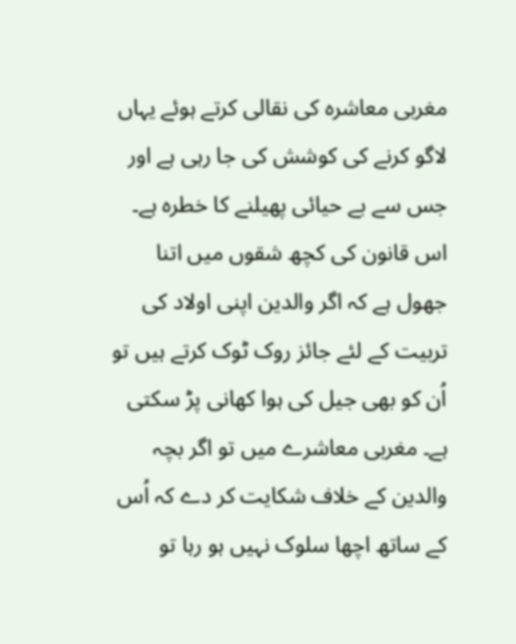مغربی معاشرہ کی نقالی کرتے ہوئے یہاں لاگو کرنے کی کوشش کی جا رہی ہے اور جس سے بے حیائی پھیلنے کا خطرہ ہے۔ اس قانون کی کچھ شقوں میں اتنا جھول ہے کہ اگر والدین اپنی اولاد کی تربیت کے لئے جائز روک ٹوک کرتے ہیں تو اُن کو بھی جیل کی ہوا کھانی پڑ سکتی ہے۔ مغربی معاشرے میں تو اگر بچہ والدین کے خلاف شکایت کر دے کہ اُس کے ساتھ اچھا سلوک نہیں ہو رہا تو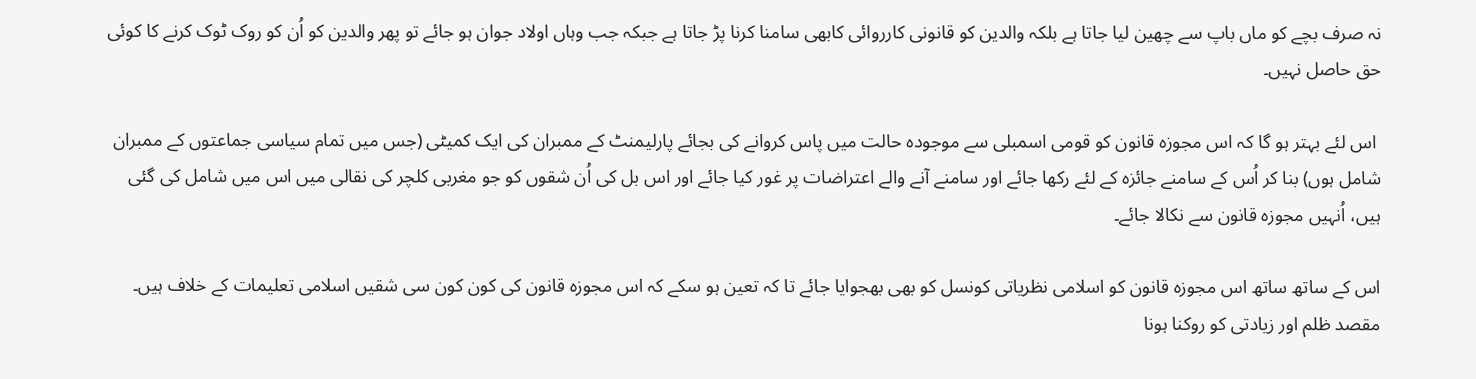نہ صرف بچے کو ماں باپ سے چھین لیا جاتا ہے بلکہ والدین کو قانونی کارروائی کابھی سامنا کرنا پڑ جاتا ہے جبکہ جب وہاں اولاد جوان ہو جائے تو پھر والدین کو اُن کو روک ٹوک کرنے کا کوئی حق حاصل نہیں۔

 اس لئے بہتر ہو گا کہ اس مجوزہ قانون کو قومی اسمبلی سے موجودہ حالت میں پاس کروانے کی بجائے پارلیمنٹ کے ممبران کی ایک کمیٹی (جس میں تمام سیاسی جماعتوں کے ممبران شامل ہوں) بنا کر اُس کے سامنے جائزہ کے لئے رکھا جائے اور سامنے آنے والے اعتراضات پر غور کیا جائے اور اس بل کی اُن شقوں کو جو مغربی کلچر کی نقالی میں اس میں شامل کی گئی ہیں، اُنہیں مجوزہ قانون سے نکالا جائے۔

اس کے ساتھ ساتھ اس مجوزہ قانون کو اسلامی نظریاتی کونسل کو بھی بھجوایا جائے تا کہ تعین ہو سکے کہ اس مجوزہ قانون کی کون کون سی شقیں اسلامی تعلیمات کے خلاف ہیں۔ مقصد ظلم اور زیادتی کو روکنا ہونا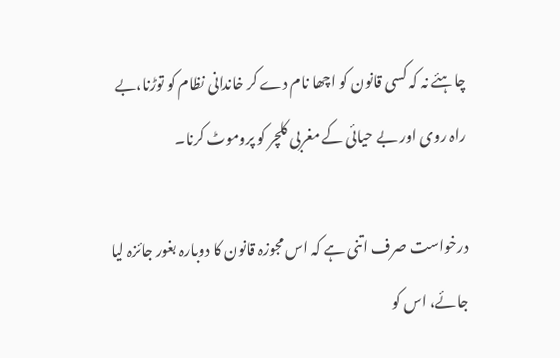چاہئے نہ کہ کسی قانون کو اچھا نام دے کر خاندانی نظام کو توڑنا،بے راہ روی اور بے حیائی کے مغربی کلچر کو پروموٹ کرنا۔

درخواست صرف اتنی ہے کہ اس مجوزہ قانون کا دوبارہ بغور جائزہ لیا جائے، اس کو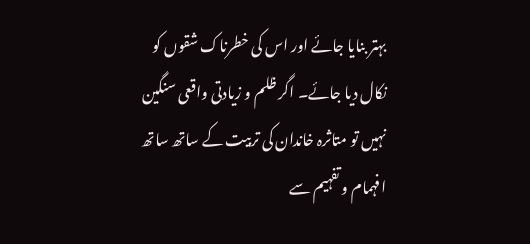بہتر بنایا جائے اور اس کی خطرناک شقوں کو نکال دیا جائے۔ اگر ظلم و زیادتی واقعی سنگین نہیں تو متاثرہ خاندان کی تربیت کے ساتھ ساتھ افہمام و تفہیم سے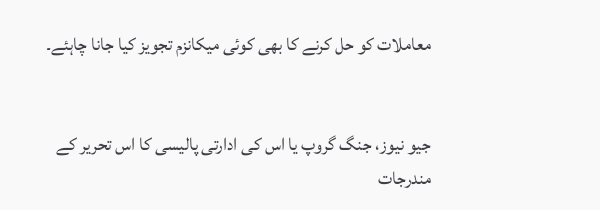معاملات کو حل کرنے کا بھی کوئی میکانزم تجویز کیا جانا چاہئے۔


جیو نیوز، جنگ گروپ یا اس کی ادارتی پالیسی کا اس تحریر کے مندرجات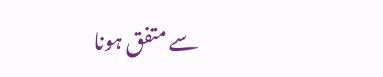سے متفق ہونا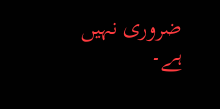ضروری نہیں ہے۔